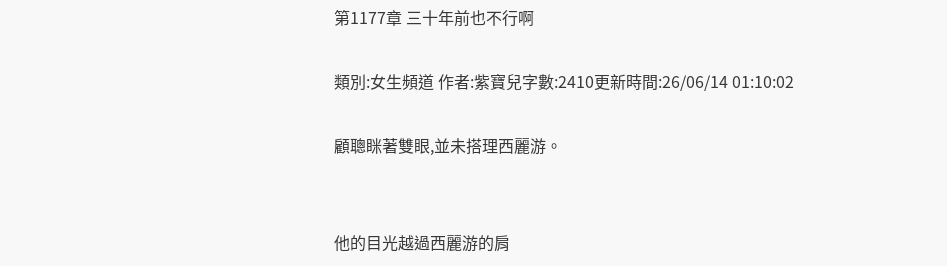第1177章 三十年前也不行啊

類別:女生頻道 作者:紫寶兒字數:2410更新時間:26/06/14 01:10:02

顧聰眯著雙眼,並未搭理西麗游。


他的目光越過西麗游的肩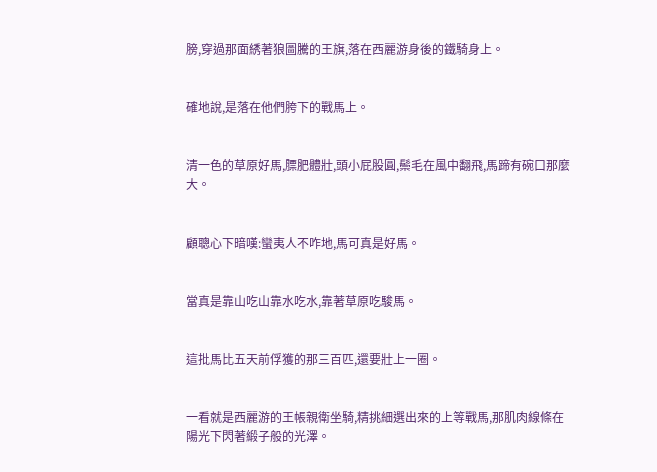膀,穿過那面綉著狼圖騰的王旗,落在西麗游身後的鐵騎身上。


確地說,是落在他們胯下的戰馬上。


清一色的草原好馬,膘肥體壯,頭小屁股圓,鬃毛在風中翻飛,馬蹄有碗口那麼大。


顧聰心下暗嘆:蠻夷人不咋地,馬可真是好馬。


當真是靠山吃山靠水吃水,靠著草原吃駿馬。


這批馬比五天前俘獲的那三百匹,還要壯上一圈。


一看就是西麗游的王帳親衛坐騎,精挑細選出來的上等戰馬,那肌肉線條在陽光下閃著緞子般的光澤。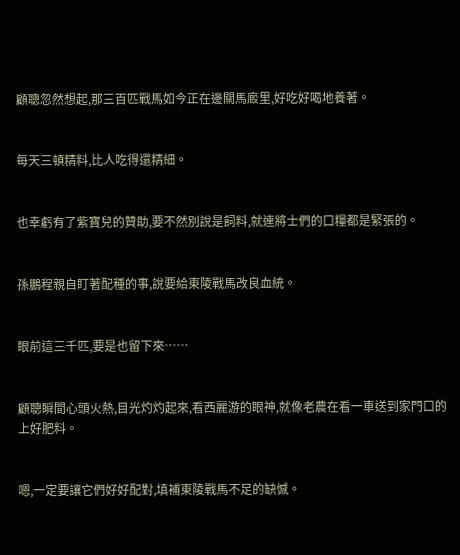顧聰忽然想起,那三百匹戰馬如今正在邊關馬廄里,好吃好喝地養著。


每天三頓精料,比人吃得還精細。


也幸虧有了紫寶兒的贊助,要不然別說是飼料,就連將士們的口糧都是緊張的。


孫鵬程親自盯著配種的事,說要給東陵戰馬改良血統。


眼前這三千匹,要是也留下來……


顧聰瞬間心頭火熱,目光灼灼起來,看西麗游的眼神,就像老農在看一車送到家門口的上好肥料。


嗯,一定要讓它們好好配對,填補東陵戰馬不足的缺憾。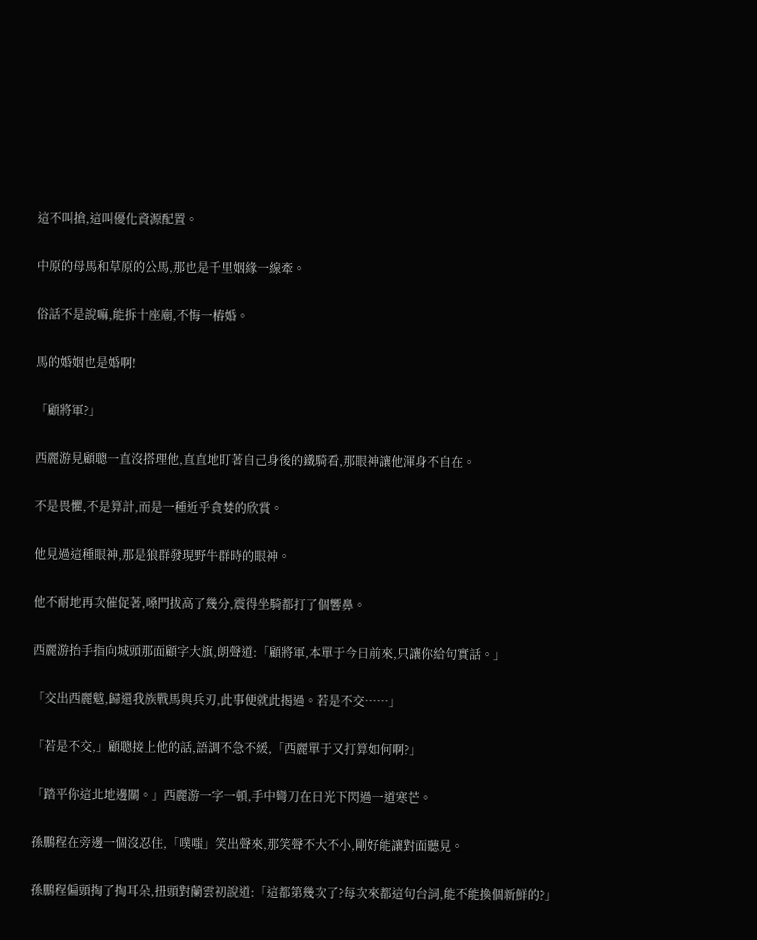這不叫搶,這叫優化資源配置。


中原的母馬和草原的公馬,那也是千里姻緣一線牽。


俗話不是說嘛,能拆十座廟,不悔一樁婚。


馬的婚姻也是婚啊!


「顧將軍?」


西麗游見顧聰一直沒搭理他,直直地盯著自己身後的鐵騎看,那眼神讓他渾身不自在。


不是畏懼,不是算計,而是一種近乎貪婪的欣賞。


他見過這種眼神,那是狼群發現野牛群時的眼神。


他不耐地再次催促著,嗓門拔高了幾分,震得坐騎都打了個響鼻。


西麗游抬手指向城頭那面顧字大旗,朗聲道:「顧將軍,本單于今日前來,只讓你給句實話。」


「交出西麗魃,歸還我族戰馬與兵刃,此事便就此揭過。若是不交……」


「若是不交,」顧聰接上他的話,語調不急不緩,「西麗單于又打算如何啊?」


「踏平你這北地邊關。」西麗游一字一頓,手中彎刀在日光下閃過一道寒芒。


孫鵬程在旁邊一個沒忍住,「噗嗤」笑出聲來,那笑聲不大不小,剛好能讓對面聽見。


孫鵬程偏頭掏了掏耳朵,扭頭對蘭雲初說道:「這都第幾次了?每次來都這句台詞,能不能換個新鮮的?」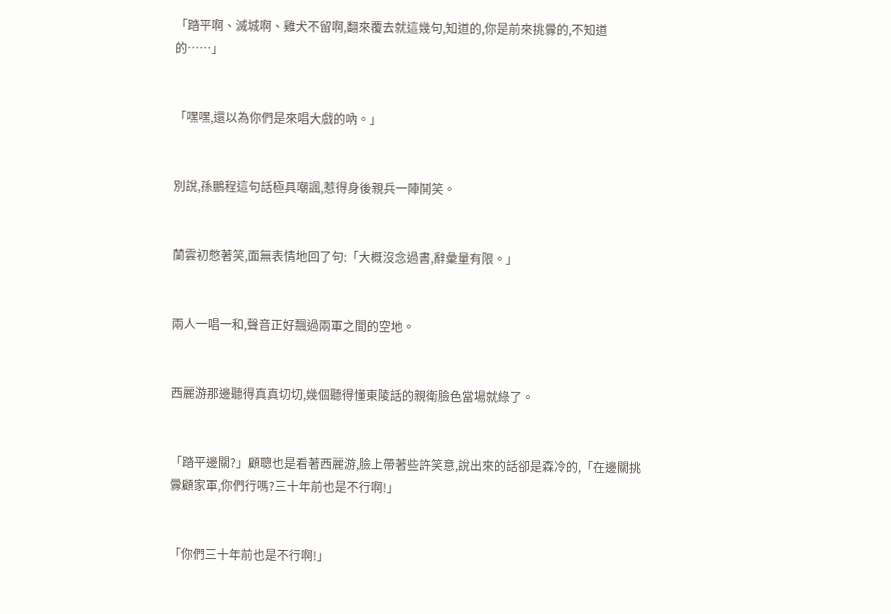「踏平啊、滅城啊、雞犬不留啊,翻來覆去就這幾句,知道的,你是前來挑釁的,不知道的……」


「嘿嘿,還以為你們是來唱大戲的吶。」


別說,孫鵬程這句話極具嘲諷,惹得身後親兵一陣鬨笑。


蘭雲初憋著笑,面無表情地回了句:「大概沒念過書,辭彙量有限。」


兩人一唱一和,聲音正好飄過兩軍之間的空地。


西麗游那邊聽得真真切切,幾個聽得懂東陵話的親衛臉色當場就綠了。


「踏平邊關?」顧聰也是看著西麗游,臉上帶著些許笑意,說出來的話卻是森冷的,「在邊關挑釁顧家軍,你們行嗎?三十年前也是不行啊!」


「你們三十年前也是不行啊!」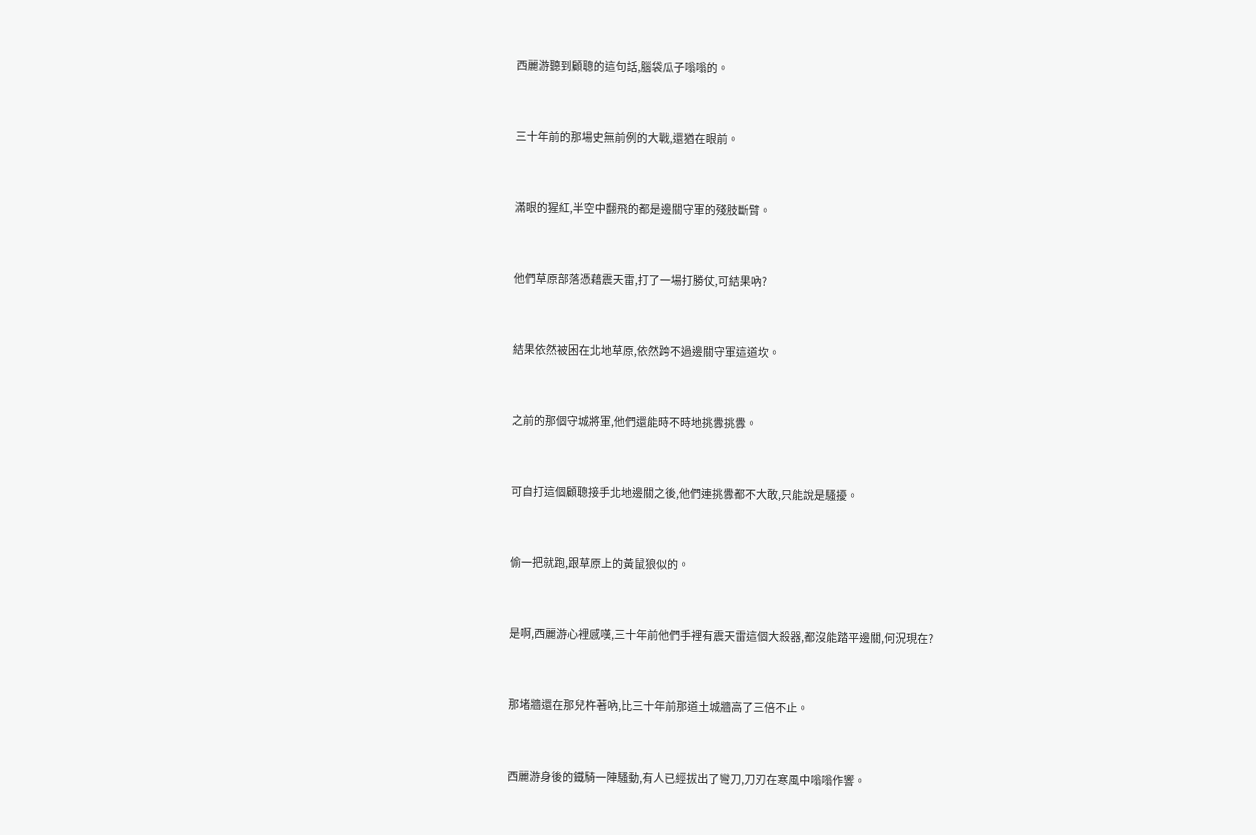西麗游聽到顧聰的這句話,腦袋瓜子嗡嗡的。


三十年前的那場史無前例的大戰,還猶在眼前。


滿眼的猩紅,半空中翻飛的都是邊關守軍的殘肢斷臂。


他們草原部落憑藉震天雷,打了一場打勝仗,可結果吶?


結果依然被困在北地草原,依然跨不過邊關守軍這道坎。


之前的那個守城將軍,他們還能時不時地挑釁挑釁。


可自打這個顧聰接手北地邊關之後,他們連挑釁都不大敢,只能說是騷擾。


偷一把就跑,跟草原上的黃鼠狼似的。


是啊,西麗游心裡感嘆,三十年前他們手裡有震天雷這個大殺器,都沒能踏平邊關,何況現在?


那堵牆還在那兒杵著吶,比三十年前那道土城牆高了三倍不止。


西麗游身後的鐵騎一陣騷動,有人已經拔出了彎刀,刀刃在寒風中嗡嗡作響。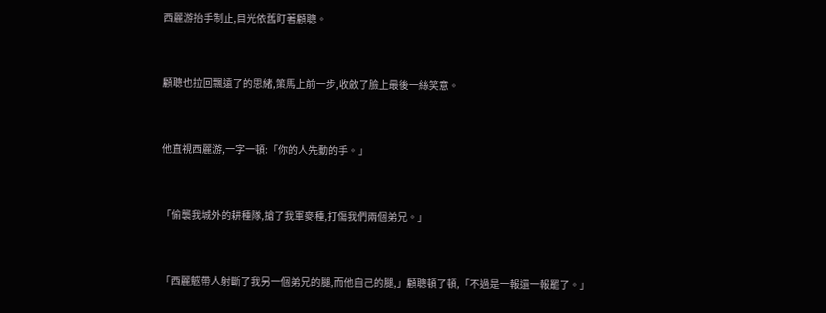西麗游抬手制止,目光依舊盯著顧聰。


顧聰也拉回飄遠了的思緒,策馬上前一步,收斂了臉上最後一絲笑意。


他直視西麗游,一字一頓:「你的人先動的手。」


「偷襲我城外的耕種隊,搶了我軍麥種,打傷我們兩個弟兄。」


「西麗魃帶人射斷了我另一個弟兄的腿,而他自己的腿,」顧聰頓了頓,「不過是一報還一報罷了。」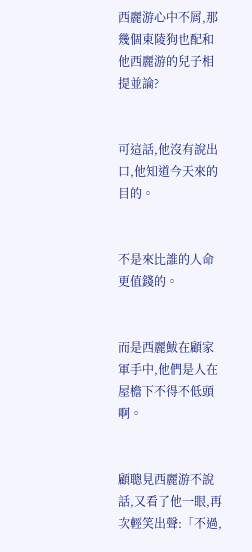西麗游心中不屑,那幾個東陵狗也配和他西麗游的兒子相提並論?


可這話,他沒有說出口,他知道今天來的目的。


不是來比誰的人命更值錢的。


而是西麗鮁在顧家軍手中,他們是人在屋檐下不得不低頭啊。


顧聰見西麗游不說話,又看了他一眼,再次輕笑出聲:「不過,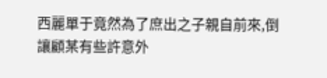西麗單于竟然為了庶出之子親自前來,倒讓顧某有些許意外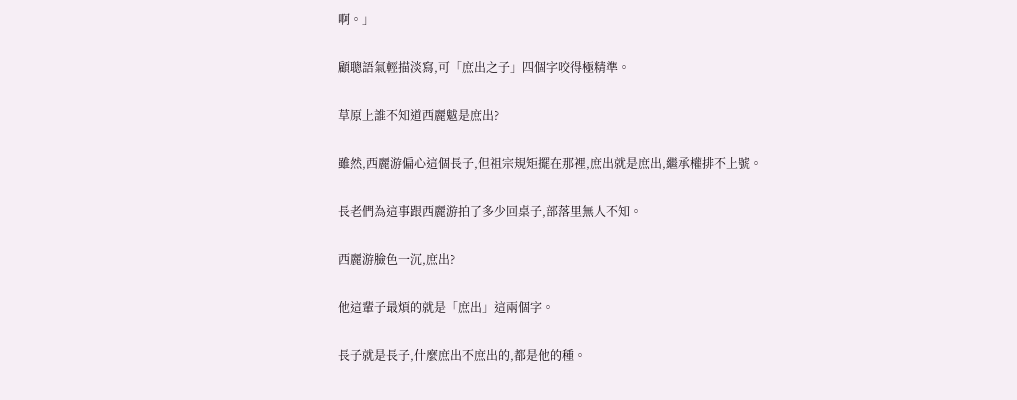啊。」


顧聰語氣輕描淡寫,可「庶出之子」四個字咬得極精準。


草原上誰不知道西麗魃是庶出?


雖然,西麗游偏心這個長子,但祖宗規矩擺在那裡,庶出就是庶出,繼承權排不上號。


長老們為這事跟西麗游拍了多少回桌子,部落里無人不知。


西麗游臉色一沉,庶出?


他這輩子最煩的就是「庶出」這兩個字。


長子就是長子,什麼庶出不庶出的,都是他的種。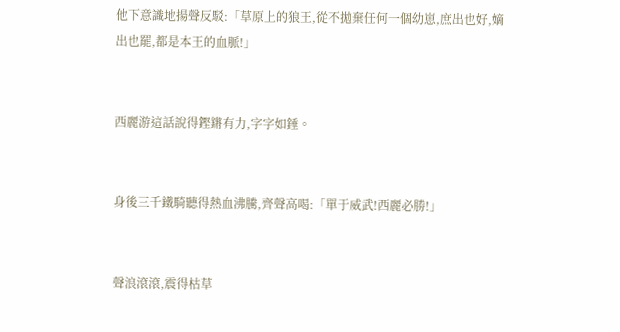他下意識地揚聲反駁:「草原上的狼王,從不拋棄任何一個幼崽,庶出也好,嫡出也罷,都是本王的血脈!」


西麗游這話說得鏗鏘有力,字字如錘。


身後三千鐵騎聽得熱血沸騰,齊聲高喝:「單于威武!西麗必勝!」


聲浪滾滾,震得枯草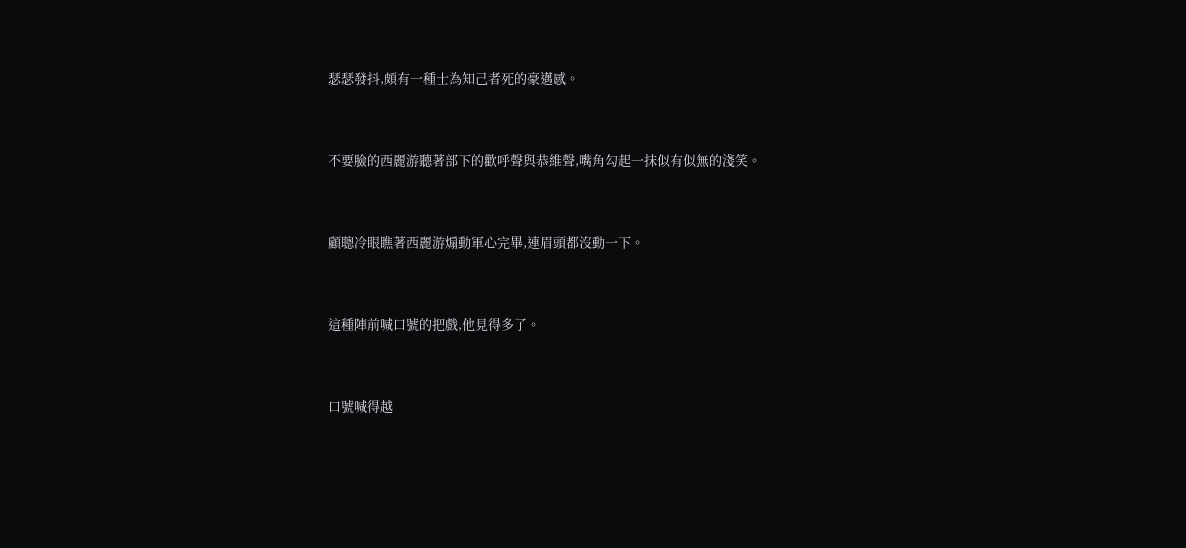瑟瑟發抖,頗有一種士為知己者死的豪邁感。


不要臉的西麗游聽著部下的歡呼聲與恭維聲,嘴角勾起一抹似有似無的淺笑。


顧聰冷眼瞧著西麗游煽動軍心完畢,連眉頭都沒動一下。


這種陣前喊口號的把戲,他見得多了。


口號喊得越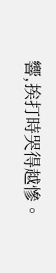響,挨打時哭得越慘。